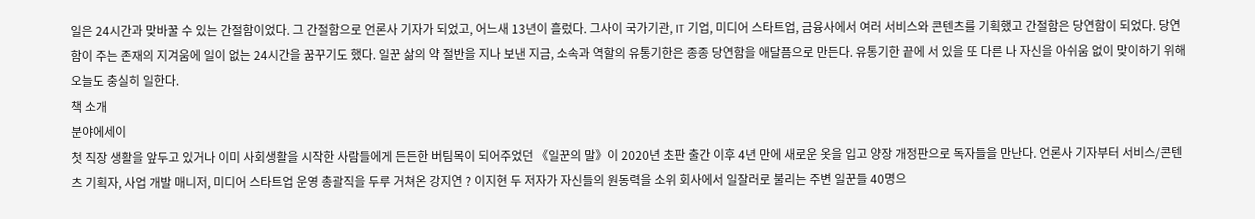일은 24시간과 맞바꿀 수 있는 간절함이었다. 그 간절함으로 언론사 기자가 되었고, 어느새 13년이 흘렀다. 그사이 국가기관, IT 기업, 미디어 스타트업, 금융사에서 여러 서비스와 콘텐츠를 기획했고 간절함은 당연함이 되었다. 당연함이 주는 존재의 지겨움에 일이 없는 24시간을 꿈꾸기도 했다. 일꾼 삶의 약 절반을 지나 보낸 지금, 소속과 역할의 유통기한은 종종 당연함을 애달픔으로 만든다. 유통기한 끝에 서 있을 또 다른 나 자신을 아쉬움 없이 맞이하기 위해 오늘도 충실히 일한다.
책 소개
분야에세이
첫 직장 생활을 앞두고 있거나 이미 사회생활을 시작한 사람들에게 든든한 버팀목이 되어주었던 《일꾼의 말》이 2020년 초판 출간 이후 4년 만에 새로운 옷을 입고 양장 개정판으로 독자들을 만난다. 언론사 기자부터 서비스/콘텐츠 기획자, 사업 개발 매니저, 미디어 스타트업 운영 총괄직을 두루 거쳐온 강지연 ? 이지현 두 저자가 자신들의 원동력을 소위 회사에서 일잘러로 불리는 주변 일꾼들 40명으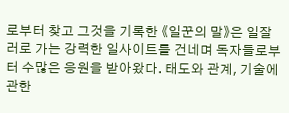로부터 찾고 그것을 기록한 《일꾼의 말》은 일잘러로 가는 강력한 일사이트를 건네며 독자들로부터 수많은 응원을 받아왔다. 태도와 관계, 기술에 관한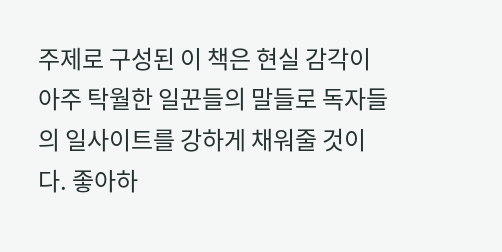주제로 구성된 이 책은 현실 감각이 아주 탁월한 일꾼들의 말들로 독자들의 일사이트를 강하게 채워줄 것이다. 좋아하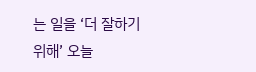는 일을 ‘더 잘하기 위해’ 오늘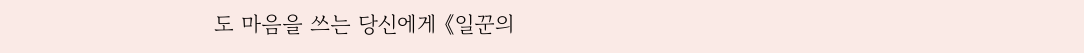도 마음을 쓰는 당신에게 《일꾼의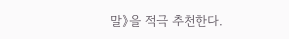말》을 적극 추천한다.